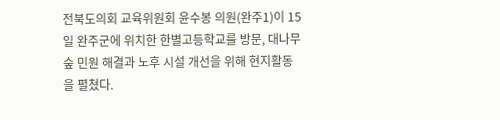전북도의회 교육위원회 윤수봉 의원(완주1)이 15일 완주군에 위치한 한별고등학교를 방문, 대나무숲 민원 해결과 노후 시설 개선을 위해 현지활동을 펼쳤다.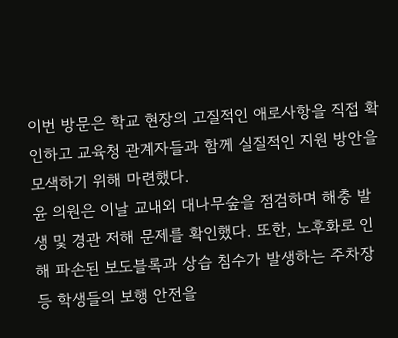이번 방문은 학교 현장의 고질적인 애로사항을 직접 확인하고 교육청 관계자들과 함께 실질적인 지원 방안을 모색하기 위해 마련했다.
윤 의원은 이날 교내외 대나무숲을 점검하며 해충 발생 및 경관 저해 문제를 확인했다. 또한, 노후화로 인해 파손된 보도블록과 상습 침수가 발생하는 주차장 등 학생들의 보행 안전을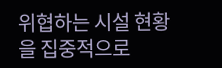위협하는 시설 현황을 집중적으로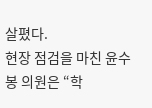살폈다.
현장 점검을 마친 윤수봉 의원은 “학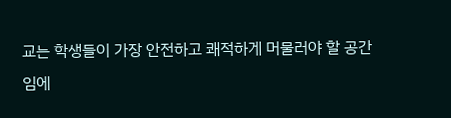교는 학생들이 가장 안전하고 쾌적하게 머물러야 할 공간임에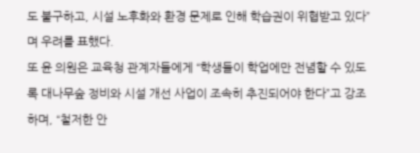도 불구하고, 시설 노후화와 환경 문제로 인해 학습권이 위협받고 있다”며 우려를 표했다.
또 윤 의원은 교육청 관계자들에게 “학생들이 학업에만 전념할 수 있도록 대나무숲 정비와 시설 개선 사업이 조속히 추진되어야 한다”고 강조하며, “철저한 안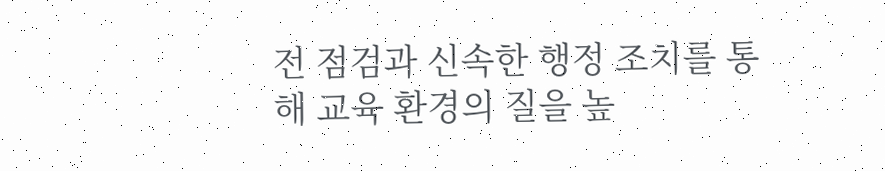전 점검과 신속한 행정 조치를 통해 교육 환경의 질을 높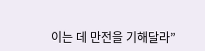이는 데 만전을 기해달라”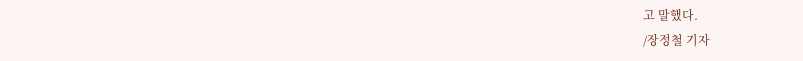고 말했다.
/장정철 기자